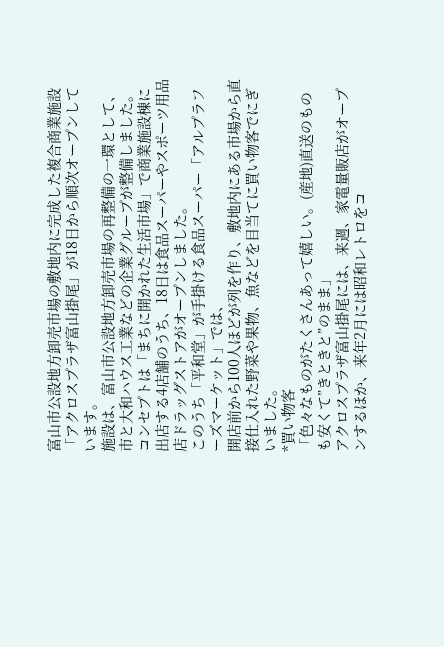富山市公設地方卸売市場の敷地内に完成した複合商業施設「アクロスプラザ富山掛尾」が18日から順次オープンしています。
施設は、富山市公設地方卸売市場の再整備の一環として、市と大和ハウス工業などの企業グループが整備しました。
コンセプトは「まちに開かれた生活市場」で商業施設棟に出店する4店舗のうち、18日は食品スーパーやスポーツ用品店ドラッグストアがオープンしました。
このうち「平和堂」が手掛ける食品スーパー「アルプラフーズマーケット」では、
開店前から100人ほどが列を作り、敷地内にある市場から直接仕入れた野菜や果物、魚などを目当てに買い物客でにぎいました。
*買い物客
「色々なものがたくさんあって嬉しい。(産地)直送のものも安くて”きときと”のまま」
アクロスプラザ富山掛尾には、来週、家電量販店がオープンするほか、来年2月には昭和レトロをコ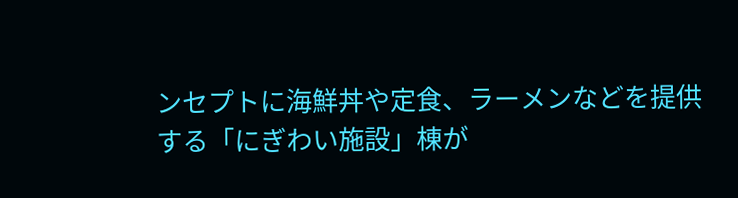ンセプトに海鮮丼や定食、ラーメンなどを提供する「にぎわい施設」棟が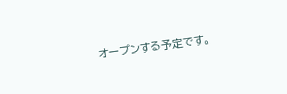オープンする予定です。